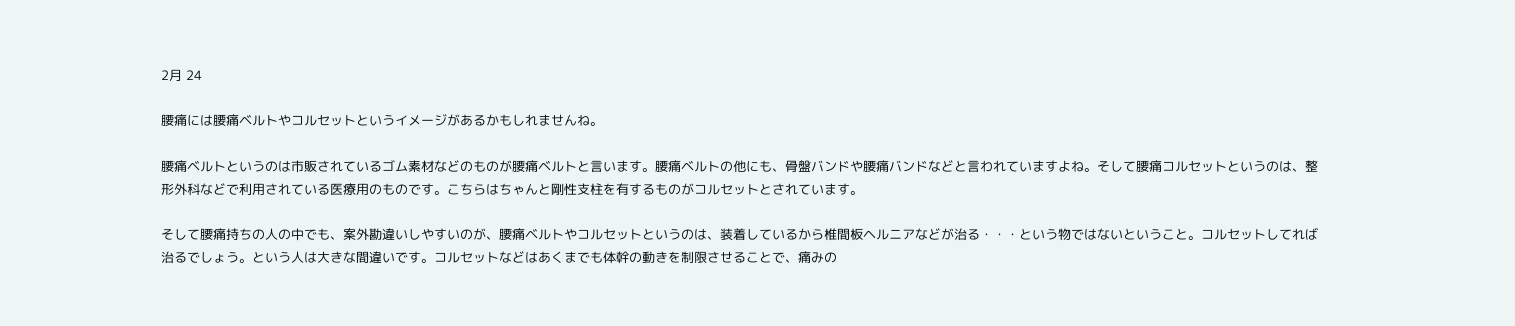2月 24

腰痛には腰痛ベルトやコルセットというイメージがあるかもしれませんね。

腰痛ベルトというのは市販されているゴム素材などのものが腰痛ベルトと言います。腰痛ベルトの他にも、骨盤バンドや腰痛バンドなどと言われていますよね。そして腰痛コルセットというのは、整形外科などで利用されている医療用のものです。こちらはちゃんと剛性支柱を有するものがコルセットとされています。

そして腰痛持ちの人の中でも、案外勘違いしやすいのが、腰痛ベルトやコルセットというのは、装着しているから椎間板ヘルニアなどが治る・・・という物ではないということ。コルセットしてれば治るでしょう。という人は大きな間違いです。コルセットなどはあくまでも体幹の動きを制限させることで、痛みの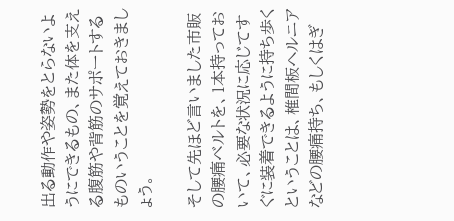出る動作や姿勢をとらないようにできるもの、また体を支える腹筋や背筋のサポートするものいうことを覚えておきましょう。

そして先ほど言いました市販の腰痛ベルトを、1本持っておいて、必要な状況に応じてすぐに装着できるように持ち歩くということは、椎間板ヘルニアなどの腰痛持ち、もしくはぎ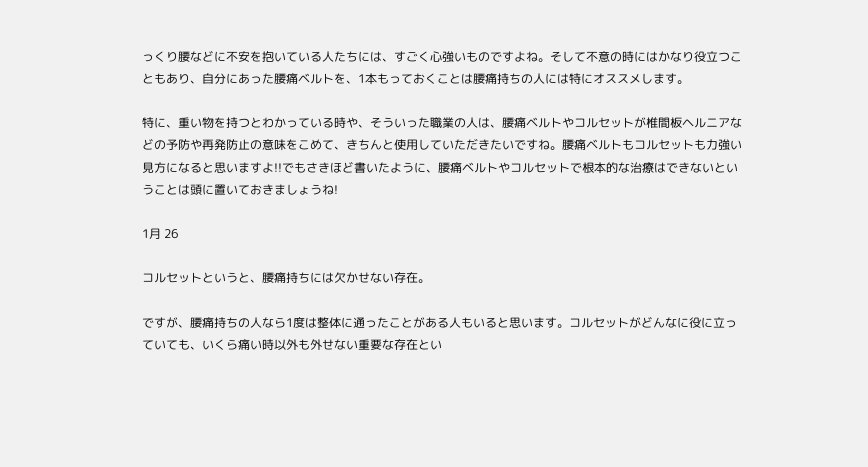っくり腰などに不安を抱いている人たちには、すごく心強いものですよね。そして不意の時にはかなり役立つこともあり、自分にあった腰痛ベルトを、1本もっておくことは腰痛持ちの人には特にオススメします。

特に、重い物を持つとわかっている時や、そういった職業の人は、腰痛ベルトやコルセットが椎間板ヘルニアなどの予防や再発防止の意味をこめて、きちんと使用していただきたいですね。腰痛ベルトもコルセットも力強い見方になると思いますよ!!でもさきほど書いたように、腰痛ベルトやコルセットで根本的な治療はできないということは頭に置いておきましょうね!

1月 26

コルセットというと、腰痛持ちには欠かせない存在。

ですが、腰痛持ちの人なら1度は整体に通ったことがある人もいると思います。コルセットがどんなに役に立っていても、いくら痛い時以外も外せない重要な存在とい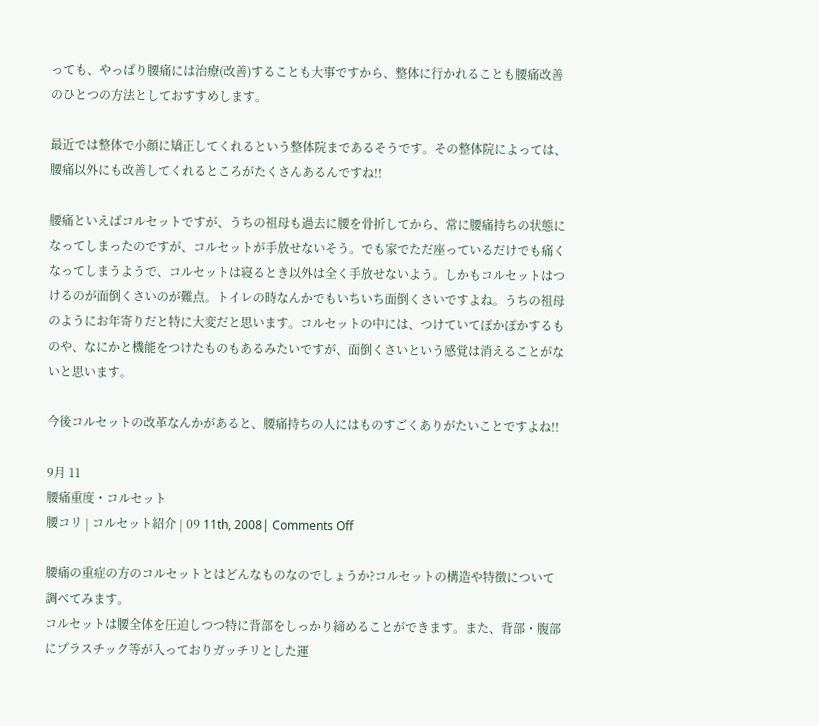っても、やっぱり腰痛には治療(改善)することも大事ですから、整体に行かれることも腰痛改善のひとつの方法としておすすめします。

最近では整体で小顔に矯正してくれるという整体院まであるそうです。その整体院によっては、腰痛以外にも改善してくれるところがたくさんあるんですね!!

腰痛といえばコルセットですが、うちの祖母も過去に腰を骨折してから、常に腰痛持ちの状態になってしまったのですが、コルセットが手放せないそう。でも家でただ座っているだけでも痛くなってしまうようで、コルセットは寝るとき以外は全く手放せないよう。しかもコルセットはつけるのが面倒くさいのが難点。トイレの時なんかでもいちいち面倒くさいですよね。うちの祖母のようにお年寄りだと特に大変だと思います。コルセットの中には、つけていてぽかぽかするものや、なにかと機能をつけたものもあるみたいですが、面倒くさいという感覚は消えることがないと思います。

今後コルセットの改革なんかがあると、腰痛持ちの人にはものすごくありがたいことですよね!!

9月 11
腰痛重度・コルセット
腰コリ | コルセット紹介 | 09 11th, 2008| Comments Off

腰痛の重症の方のコルセットとはどんなものなのでしょうか?コルセットの構造や特徴について調べてみます。
コルセットは腰全体を圧迫しつつ特に背部をしっかり締めることができます。また、背部・腹部にプラスチック等が入っておりガッチリとした運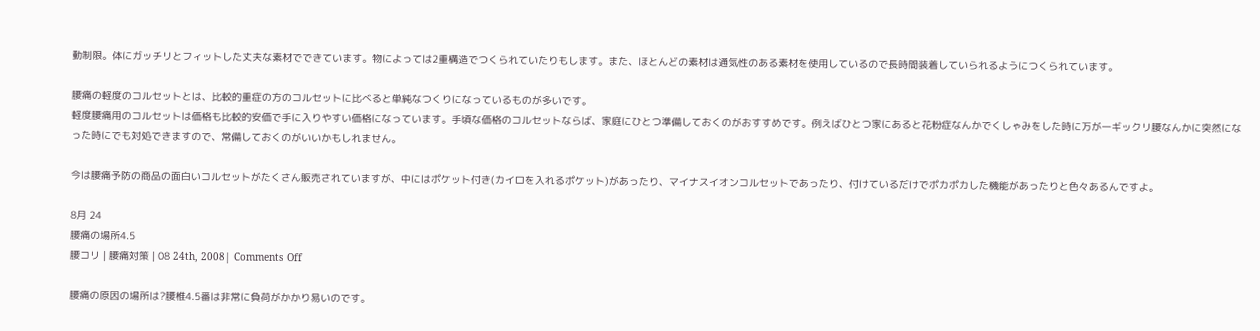動制限。体にガッチリとフィットした丈夫な素材でできています。物によっては2重構造でつくられていたりもします。また、ほとんどの素材は通気性のある素材を使用しているので長時間装着していられるようにつくられています。

腰痛の軽度のコルセットとは、比較的重症の方のコルセットに比べると単純なつくりになっているものが多いです。
軽度腰痛用のコルセットは価格も比較的安価で手に入りやすい価格になっています。手頃な価格のコルセットならば、家庭にひとつ準備しておくのがおすすめです。例えばひとつ家にあると花粉症なんかでくしゃみをした時に万が一ギックリ腰なんかに突然になった時にでも対処できますので、常備しておくのがいいかもしれません。

今は腰痛予防の商品の面白いコルセットがたくさん販売されていますが、中にはポケット付き(カイロを入れるポケット)があったり、マイナスイオンコルセットであったり、付けているだけでポカポカした機能があったりと色々あるんですよ。

8月 24
腰痛の場所4.5
腰コリ | 腰痛対策 | 08 24th, 2008| Comments Off

腰痛の原因の場所は?腰椎4.5番は非常に負荷がかかり易いのです。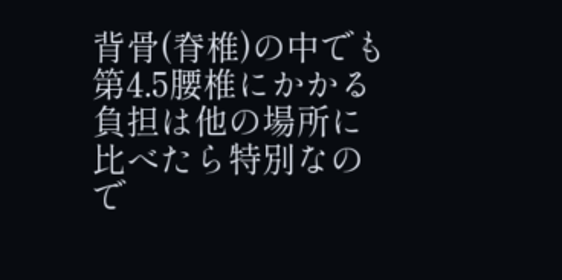背骨(脊椎)の中でも第4.5腰椎にかかる負担は他の場所に比べたら特別なので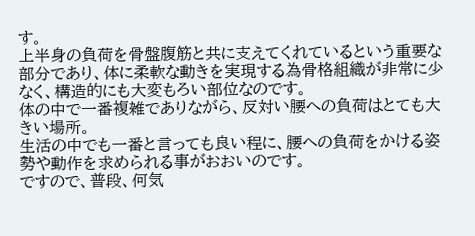す。
上半身の負荷を骨盤腹筋と共に支えてくれているという重要な部分であり、体に柔軟な動きを実現する為骨格組織が非常に少なく、構造的にも大変もろい部位なのです。
体の中で一番複雑でありながら、反対い腰への負荷はとても大きい場所。
生活の中でも一番と言っても良い程に、腰への負荷をかける姿勢や動作を求められる事がおおいのです。
ですので、普段、何気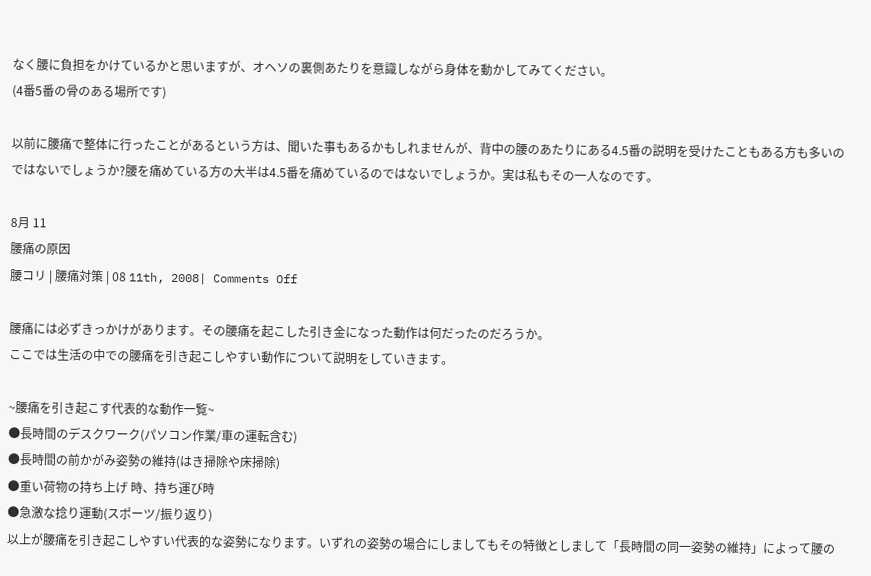なく腰に負担をかけているかと思いますが、オヘソの裏側あたりを意識しながら身体を動かしてみてください。
(4番5番の骨のある場所です)

以前に腰痛で整体に行ったことがあるという方は、聞いた事もあるかもしれませんが、背中の腰のあたりにある4.5番の説明を受けたこともある方も多いのではないでしょうか?腰を痛めている方の大半は4.5番を痛めているのではないでしょうか。実は私もその一人なのです。

8月 11
腰痛の原因
腰コリ | 腰痛対策 | 08 11th, 2008| Comments Off

腰痛には必ずきっかけがあります。その腰痛を起こした引き金になった動作は何だったのだろうか。
ここでは生活の中での腰痛を引き起こしやすい動作について説明をしていきます。

~腰痛を引き起こす代表的な動作一覧~
●長時間のデスクワーク(パソコン作業/車の運転含む)
●長時間の前かがみ姿勢の維持(はき掃除や床掃除)
●重い荷物の持ち上げ 時、持ち運び時
●急激な捻り運動(スポーツ/振り返り)
以上が腰痛を引き起こしやすい代表的な姿勢になります。いずれの姿勢の場合にしましてもその特徴としまして「長時間の同一姿勢の維持」によって腰の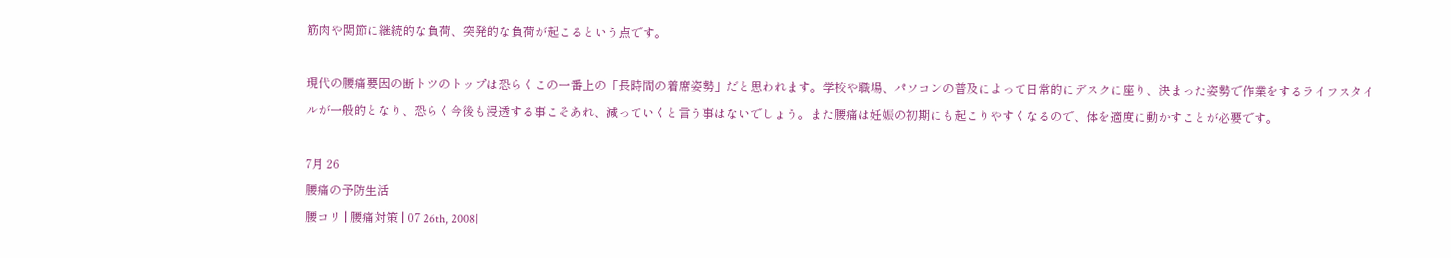筋肉や関節に継続的な負荷、突発的な負荷が起こるという点です。

現代の腰痛要因の断トツのトップは恐らくこの一番上の「長時間の着席姿勢」だと思われます。学校や職場、パソコンの普及によって日常的にデスクに座り、決まった姿勢で作業をするライフスタイルが一般的となり、恐らく今後も浸透する事こそあれ、減っていくと言う事はないでしょう。また腰痛は妊娠の初期にも起こりやすくなるので、体を適度に動かすことが必要です。

7月 26
腰痛の予防生活
腰コリ | 腰痛対策 | 07 26th, 2008|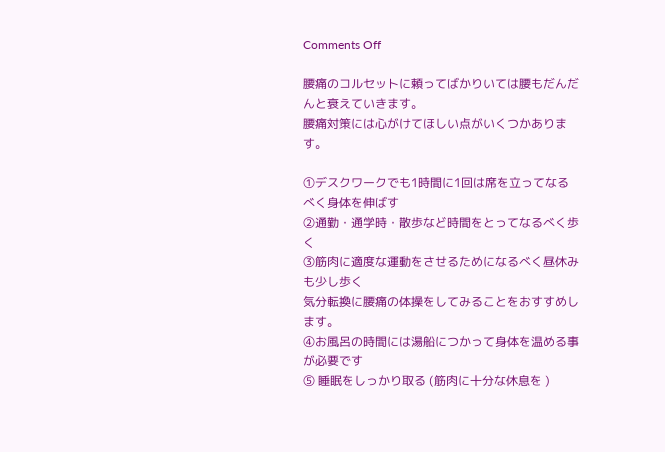Comments Off

腰痛のコルセットに頼ってばかりいては腰もだんだんと衰えていきます。
腰痛対策には心がけてほしい点がいくつかあります。

①デスクワークでも1時間に1回は席を立ってなるべく身体を伸ばす
②通勤・通学時・散歩など時間をとってなるべく歩く
③筋肉に適度な運動をさせるためになるべく昼休みも少し歩く
気分転換に腰痛の体操をしてみることをおすすめします。
④お風呂の時間には湯船につかって身体を温める事が必要です
⑤ 睡眠をしっかり取る (筋肉に十分な休息を )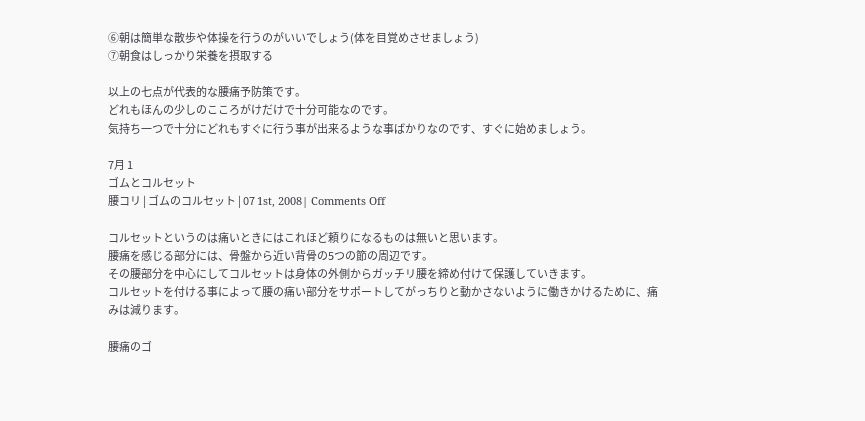⑥朝は簡単な散歩や体操を行うのがいいでしょう(体を目覚めさせましょう)
⑦朝食はしっかり栄養を摂取する

以上の七点が代表的な腰痛予防策です。
どれもほんの少しのこころがけだけで十分可能なのです。
気持ち一つで十分にどれもすぐに行う事が出来るような事ばかりなのです、すぐに始めましょう。

7月 1
ゴムとコルセット
腰コリ | ゴムのコルセット | 07 1st, 2008| Comments Off

コルセットというのは痛いときにはこれほど頼りになるものは無いと思います。
腰痛を感じる部分には、骨盤から近い背骨の5つの節の周辺です。
その腰部分を中心にしてコルセットは身体の外側からガッチリ腰を締め付けて保護していきます。
コルセットを付ける事によって腰の痛い部分をサポートしてがっちりと動かさないように働きかけるために、痛みは減ります。

腰痛のゴ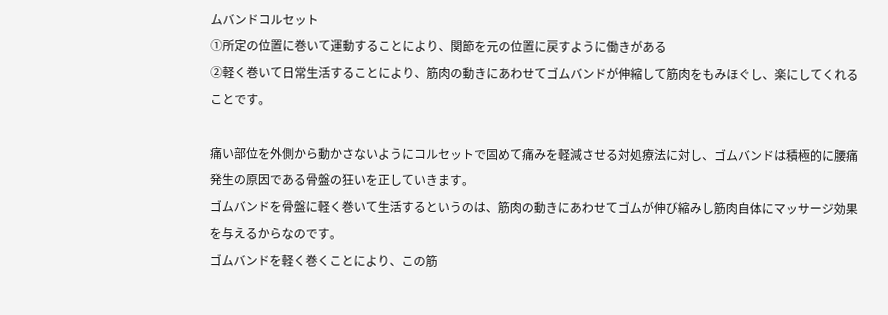ムバンドコルセット
①所定の位置に巻いて運動することにより、関節を元の位置に戻すように働きがある
②軽く巻いて日常生活することにより、筋肉の動きにあわせてゴムバンドが伸縮して筋肉をもみほぐし、楽にしてくれることです。

痛い部位を外側から動かさないようにコルセットで固めて痛みを軽減させる対処療法に対し、ゴムバンドは積極的に腰痛発生の原因である骨盤の狂いを正していきます。
ゴムバンドを骨盤に軽く巻いて生活するというのは、筋肉の動きにあわせてゴムが伸び縮みし筋肉自体にマッサージ効果を与えるからなのです。
ゴムバンドを軽く巻くことにより、この筋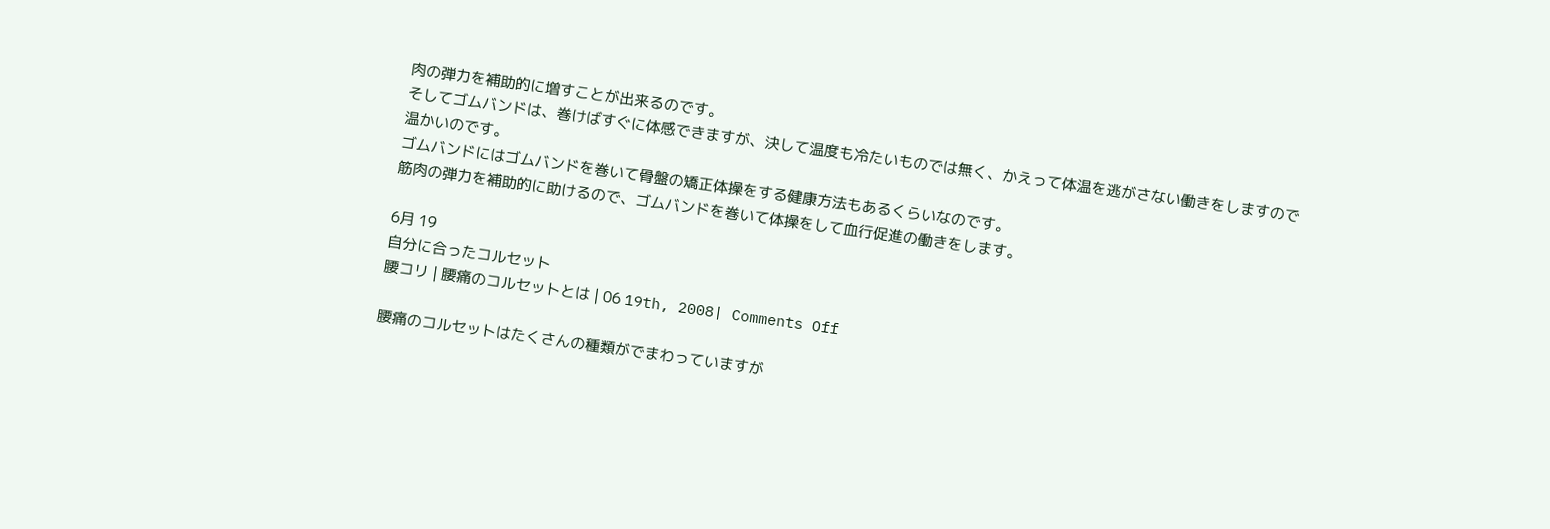肉の弾力を補助的に増すことが出来るのです。
そしてゴムバンドは、巻けばすぐに体感できますが、決して温度も冷たいものでは無く、かえって体温を逃がさない働きをしますので温かいのです。
ゴムバンドにはゴムバンドを巻いて骨盤の矯正体操をする健康方法もあるくらいなのです。
筋肉の弾力を補助的に助けるので、ゴムバンドを巻いて体操をして血行促進の働きをします。

6月 19
自分に合ったコルセット
腰コリ | 腰痛のコルセットとは | 06 19th, 2008| Comments Off

腰痛のコルセットはたくさんの種類がでまわっていますが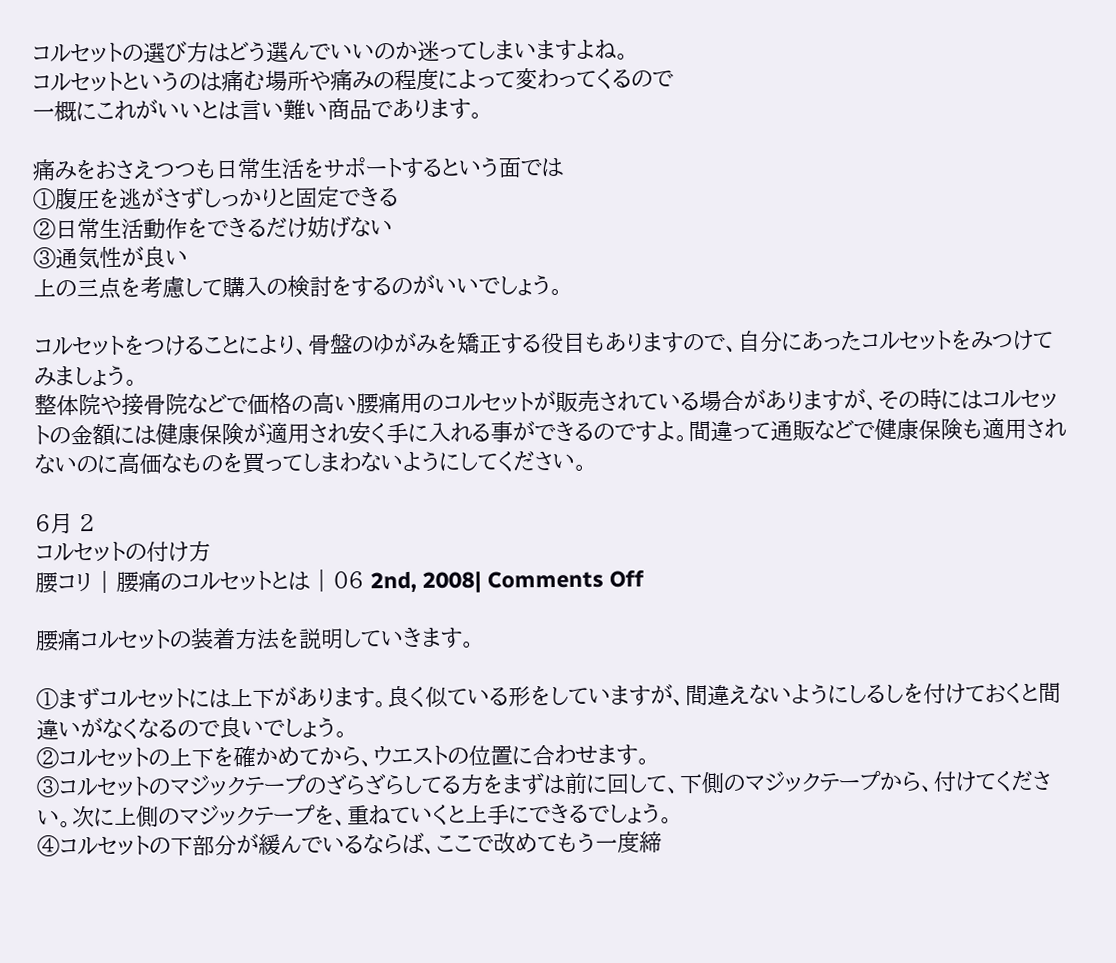コルセットの選び方はどう選んでいいのか迷ってしまいますよね。
コルセットというのは痛む場所や痛みの程度によって変わってくるので
一概にこれがいいとは言い難い商品であります。

痛みをおさえつつも日常生活をサポートするという面では
①腹圧を逃がさずしっかりと固定できる
②日常生活動作をできるだけ妨げない
③通気性が良い
上の三点を考慮して購入の検討をするのがいいでしょう。

コルセットをつけることにより、骨盤のゆがみを矯正する役目もありますので、自分にあったコルセットをみつけてみましょう。
整体院や接骨院などで価格の高い腰痛用のコルセットが販売されている場合がありますが、その時にはコルセットの金額には健康保険が適用され安く手に入れる事ができるのですよ。間違って通販などで健康保険も適用されないのに高価なものを買ってしまわないようにしてください。

6月 2
コルセットの付け方
腰コリ | 腰痛のコルセットとは | 06 2nd, 2008| Comments Off

腰痛コルセットの装着方法を説明していきます。

①まずコルセットには上下があります。良く似ている形をしていますが、間違えないようにしるしを付けておくと間違いがなくなるので良いでしょう。
②コルセットの上下を確かめてから、ウエストの位置に合わせます。
③コルセットのマジックテープのざらざらしてる方をまずは前に回して、下側のマジックテープから、付けてください。次に上側のマジックテープを、重ねていくと上手にできるでしょう。
④コルセットの下部分が緩んでいるならば、ここで改めてもう一度締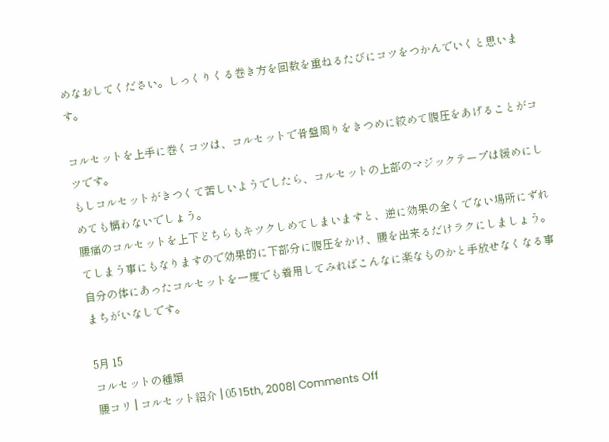めなおしてください。しっくりくる巻き方を回数を重ねるたびにコツをつかんでいくと思います。

コルセットを上手に巻くコツは、コルセットで骨盤周りをきつめに絞めて腹圧をあげることがコツです。
もしコルセットがきつくて苦しいようでしたら、コルセットの上部のマジックテープは緩めにしめても構わないでしょう。
腰痛のコルセットを上下どちらもキツクしめてしまいますと、逆に効果の全くでない場所にずれてしまう事にもなりますので効果的に下部分に腹圧をかけ、腰を出来るだけラクにしましょう。自分の体にあったコルセットを一度でも着用してみればこんなに楽なものかと手放せなくなる事まちがいなしです。

5月 15
コルセットの種類
腰コリ | コルセット紹介 | 05 15th, 2008| Comments Off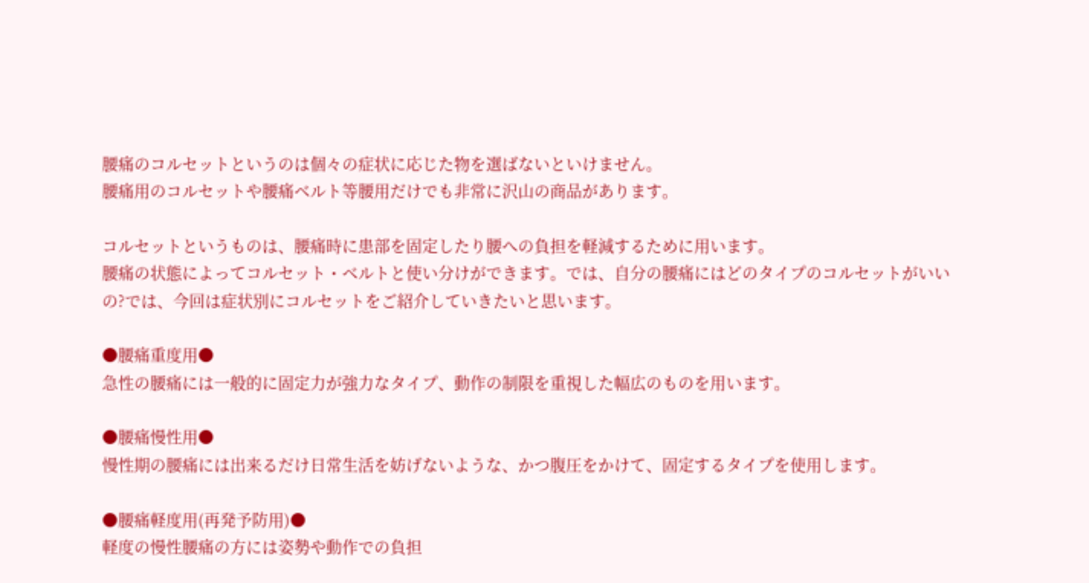腰痛のコルセットというのは個々の症状に応じた物を選ばないといけません。
腰痛用のコルセットや腰痛ベルト等腰用だけでも非常に沢山の商品があります。

コルセットというものは、腰痛時に患部を固定したり腰への負担を軽減するために用います。
腰痛の状態によってコルセット・ベルトと使い分けができます。では、自分の腰痛にはどのタイプのコルセットがいいの?では、今回は症状別にコルセットをご紹介していきたいと思います。

●腰痛重度用●
急性の腰痛には一般的に固定力が強力なタイプ、動作の制限を重視した幅広のものを用います。

●腰痛慢性用●
慢性期の腰痛には出来るだけ日常生活を妨げないような、かつ腹圧をかけて、固定するタイプを使用します。

●腰痛軽度用(再発予防用)●
軽度の慢性腰痛の方には姿勢や動作での負担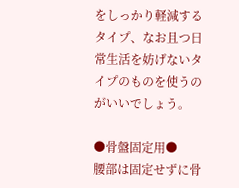をしっかり軽減するタイプ、なお且つ日常生活を妨げないタイプのものを使うのがいいでしょう。

●骨盤固定用●
腰部は固定せずに骨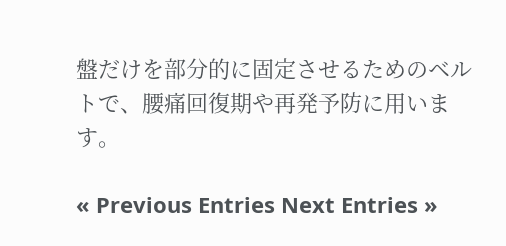盤だけを部分的に固定させるためのベルトで、腰痛回復期や再発予防に用います。

« Previous Entries Next Entries »